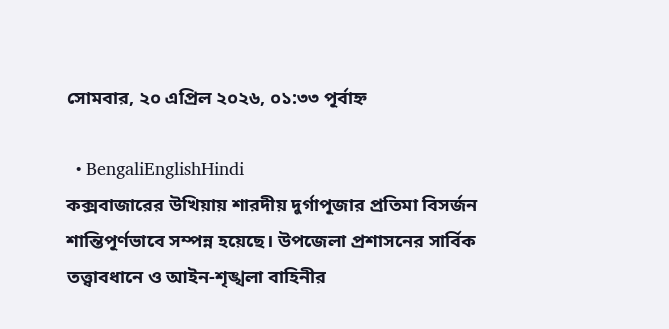সোমবার, ২০ এপ্রিল ২০২৬, ০১:৩৩ পূর্বাহ্ন

  • BengaliEnglishHindi
কক্সবাজারের উখিয়ায় শারদীয় দুর্গাপূজার প্রতিমা বিসর্জন শান্তিপূর্ণভাবে সম্পন্ন হয়েছে। উপজেলা প্রশাসনের সার্বিক তত্ত্বাবধানে ও আইন-শৃঙ্খলা বাহিনীর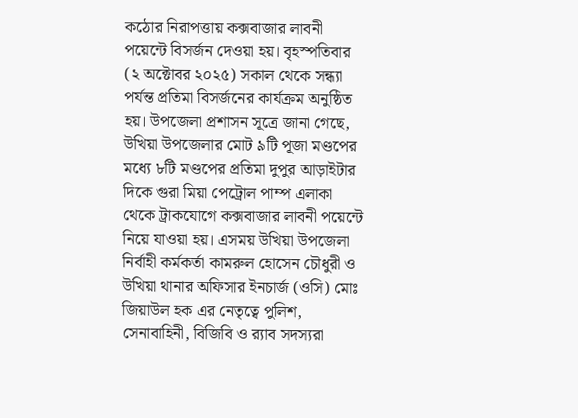কঠোর নিরাপত্তায় কক্সবাজার লাবনী পয়েন্টে বিসর্জন দেওয়া হয়। বৃহস্পতিবার (২ অক্টোবর ২০২৫) সকাল থেকে সন্ধ্যা পর্যন্ত প্রতিমা বিসর্জনের কার্যক্রম অনুষ্ঠিত হয়। উপজেলা প্রশাসন সূত্রে জানা গেছে, উখিয়া উপজেলার মোট ৯টি পূজা মণ্ডপের মধ্যে ৮টি মণ্ডপের প্রতিমা দুপুর আড়াইটার দিকে গুরা মিয়া পেট্রোল পাম্প এলাকা থেকে ট্রাকযোগে কক্সবাজার লাবনী পয়েন্টে নিয়ে যাওয়া হয়। এসময় উখিয়া উপজেলা নির্বাহী কর্মকর্তা কামরুল হোসেন চৌধুরী ও উখিয়া থানার অফিসার ইনচার্জ (ওসি) মোঃ জিয়াউল হক এর নেতৃত্বে পুলিশ, সেনাবাহিনী, বিজিবি ও র‌্যাব সদস্যরা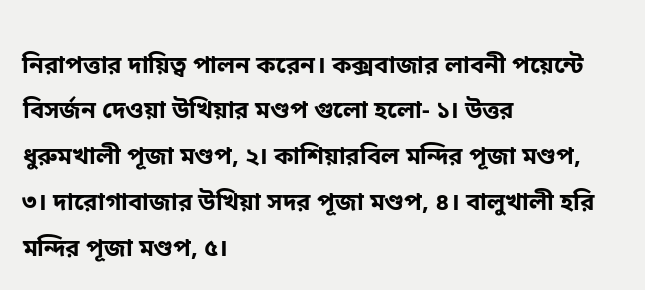নিরাপত্তার দায়িত্ব পালন করেন। কক্সবাজার লাবনী পয়েন্টে বিসর্জন দেওয়া উখিয়ার মণ্ডপ গুলো হলো- ১। উত্তর ধুরুমখালী পূজা মণ্ডপ, ২। কাশিয়ারবিল মন্দির পূজা মণ্ডপ, ৩। দারোগাবাজার উখিয়া সদর পূজা মণ্ডপ, ৪। বালুখালী হরি মন্দির পূজা মণ্ডপ, ৫।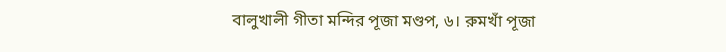বালুখালী গীতা মন্দির পূজা মণ্ডপ, ৬। রুমখাঁ পূজা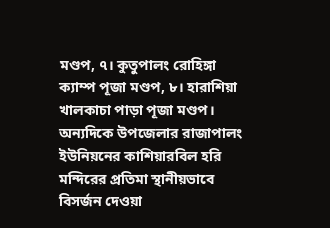মণ্ডপ, ৭। কুতুপালং রোহিঙ্গা ক্যাম্প পূজা মণ্ডপ, ৮। হারাশিয়া খালকাচা পাড়া পূজা মণ্ডপ। অন্যদিকে উপজেলার রাজাপালং ইউনিয়নের কাশিয়ারবিল হরি মন্দিরের প্রতিমা স্থানীয়ভাবে বিসর্জন দেওয়া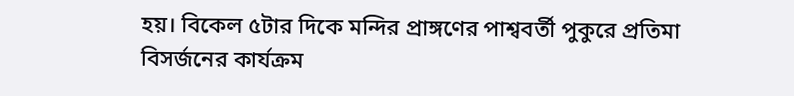হয়। বিকেল ৫টার দিকে মন্দির প্রাঙ্গণের পাশ্ববর্তী পুকুরে প্রতিমা বিসর্জনের কার্যক্রম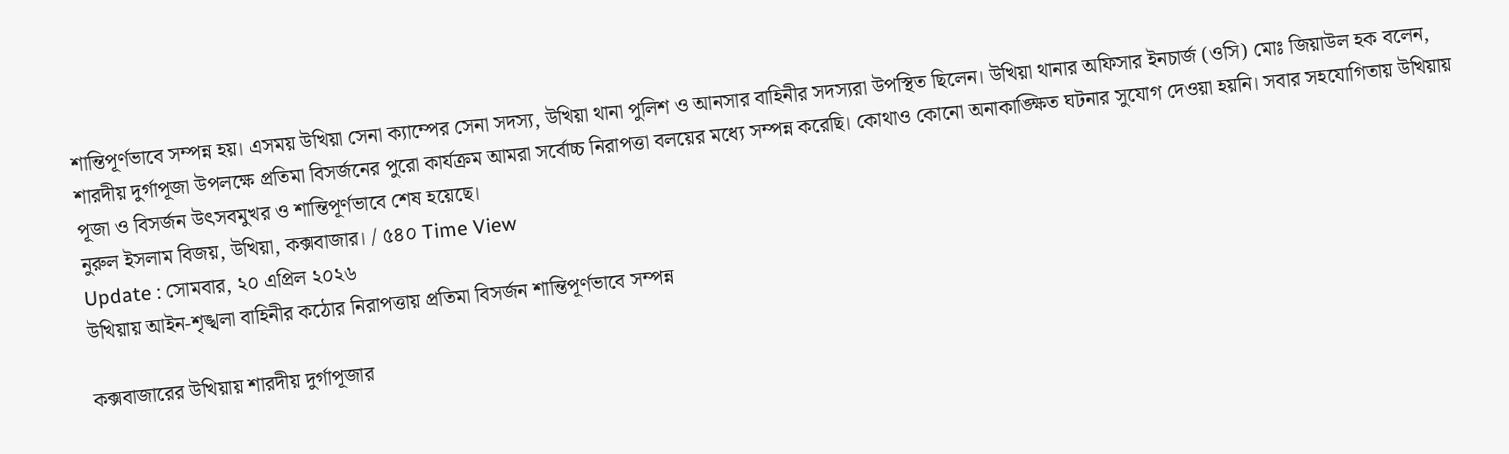শান্তিপূর্ণভাবে সম্পন্ন হয়। এসময় উখিয়া সেনা ক্যাম্পের সেনা সদস্য, উখিয়া থানা পুলিশ ও আনসার বাহিনীর সদস্যরা উপস্থিত ছিলেন। উখিয়া থানার অফিসার ইনচার্জ (ওসি) মোঃ জিয়াউল হক বলেন, শারদীয় দুর্গাপূজা উপলক্ষে প্রতিমা বিসর্জনের পুরো কার্যক্রম আমরা সর্বোচ্চ নিরাপত্তা বলয়ের মধ্যে সম্পন্ন করেছি। কোথাও কোনো অনাকাঙ্ক্ষিত ঘটনার সুযোগ দেওয়া হয়নি। সবার সহযোগিতায় উখিয়ায় পূজা ও বিসর্জন উৎসবমুখর ও শান্তিপূর্ণভাবে শেষ হয়েছে।
নুরুল ইসলাম বিজয়, উখিয়া, কক্সবাজার। / ৫৪০ Time View
Update : সোমবার, ২০ এপ্রিল ২০২৬
উখিয়ায় আইন-শৃঙ্খলা বাহিনীর কঠোর নিরাপত্তায় প্রতিমা বিসর্জন শান্তিপূর্ণভাবে সম্পন্ন

কক্সবাজারের উখিয়ায় শারদীয় দুর্গাপূজার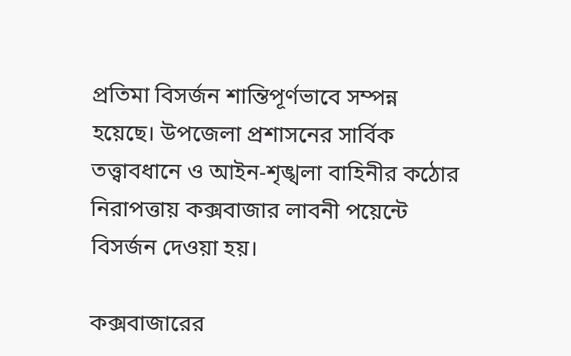প্রতিমা বিসর্জন শান্তিপূর্ণভাবে সম্পন্ন হয়েছে। উপজেলা প্রশাসনের সার্বিক তত্ত্বাবধানে ও আইন-শৃঙ্খলা বাহিনীর কঠোর নিরাপত্তায় কক্সবাজার লাবনী পয়েন্টে বিসর্জন দেওয়া হয়।

কক্সবাজারের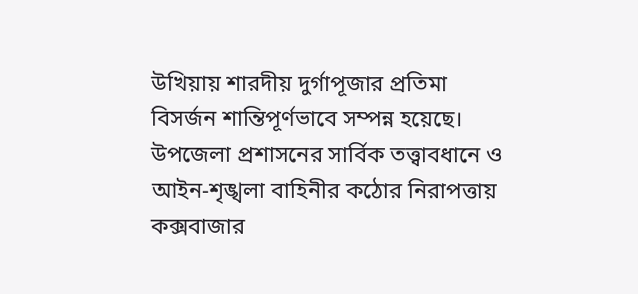উখিয়ায় শারদীয় দুর্গাপূজার প্রতিমা বিসর্জন শান্তিপূর্ণভাবে সম্পন্ন হয়েছে। উপজেলা প্রশাসনের সার্বিক তত্ত্বাবধানে ও আইন-শৃঙ্খলা বাহিনীর কঠোর নিরাপত্তায় কক্সবাজার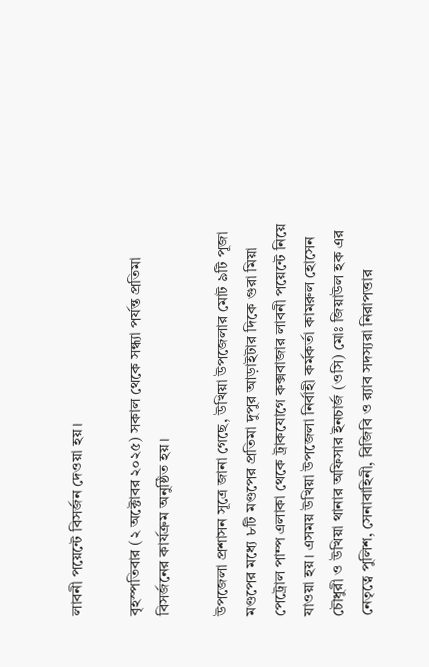লাবনী পয়েন্টে বিসর্জন দেওয়া হয়।

বৃহস্পতিবার (২ অক্টোবর ২০২৫) সকাল থেকে সন্ধ্যা পর্যন্ত প্রতিমা বিসর্জনের কার্যক্রম অনুষ্ঠিত হয়।

উপজেলা প্রশাসন সূত্রে জানা গেছে, উখিয়া উপজেলার মোট ৯টি পূজা মণ্ডপের মধ্যে ৮টি মণ্ডপের প্রতিমা দুপুর আড়াইটার দিকে গুরা মিয়া পেট্রোল পাম্প এলাকা থেকে ট্রাকযোগে কক্সবাজার লাবনী পয়েন্টে নিয়ে যাওয়া হয়। এসময় উখিয়া উপজেলা নির্বাহী কর্মকর্তা কামরুল হোসেন চৌধুরী ও উখিয়া থানার অফিসার ইনচার্জ (ওসি) মোঃ জিয়াউল হক এর নেতৃত্বে পুলিশ, সেনাবাহিনী, বিজিবি ও র‌্যাব সদস্যরা নিরাপত্তার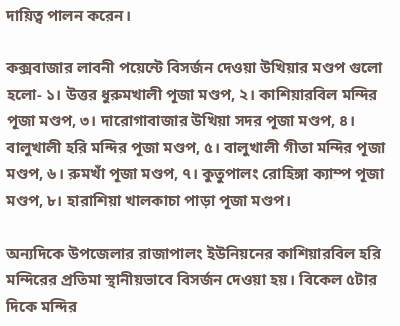দায়িত্ব পালন করেন।

কক্সবাজার লাবনী পয়েন্টে বিসর্জন দেওয়া উখিয়ার মণ্ডপ গুলো হলো- ১। উত্তর ধুরুমখালী পূজা মণ্ডপ, ২। কাশিয়ারবিল মন্দির পূজা মণ্ডপ, ৩। দারোগাবাজার উখিয়া সদর পূজা মণ্ডপ, ৪। বালুখালী হরি মন্দির পূজা মণ্ডপ, ৫। বালুখালী গীতা মন্দির পূজা মণ্ডপ, ৬। রুমখাঁ পূজা মণ্ডপ, ৭। কুতুপালং রোহিঙ্গা ক্যাম্প পূজা মণ্ডপ, ৮। হারাশিয়া খালকাচা পাড়া পূজা মণ্ডপ।

অন্যদিকে উপজেলার রাজাপালং ইউনিয়নের কাশিয়ারবিল হরি মন্দিরের প্রতিমা স্থানীয়ভাবে বিসর্জন দেওয়া হয়। বিকেল ৫টার দিকে মন্দির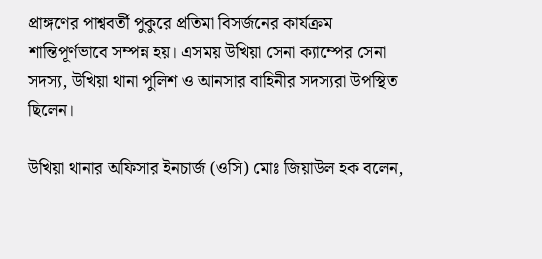প্রাঙ্গণের পাশ্ববর্তী পুকুরে প্রতিমা বিসর্জনের কার্যক্রম শান্তিপূর্ণভাবে সম্পন্ন হয়। এসময় উখিয়া সেনা ক্যাম্পের সেনা সদস্য, উখিয়া থানা পুলিশ ও আনসার বাহিনীর সদস্যরা উপস্থিত ছিলেন।

উখিয়া থানার অফিসার ইনচার্জ (ওসি) মোঃ জিয়াউল হক বলেন,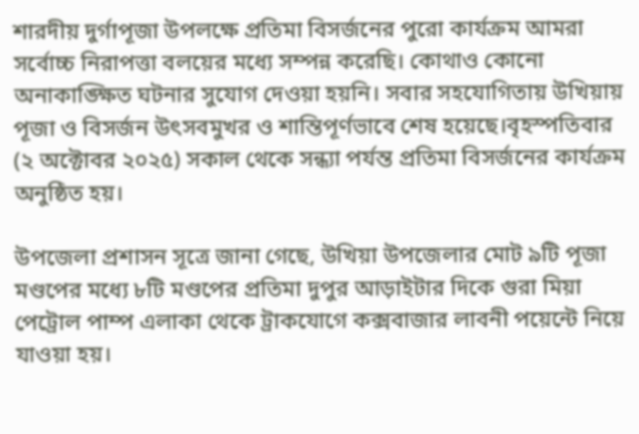শারদীয় দুর্গাপূজা উপলক্ষে প্রতিমা বিসর্জনের পুরো কার্যক্রম আমরা সর্বোচ্চ নিরাপত্তা বলয়ের মধ্যে সম্পন্ন করেছি। কোথাও কোনো অনাকাঙ্ক্ষিত ঘটনার সুযোগ দেওয়া হয়নি। সবার সহযোগিতায় উখিয়ায় পূজা ও বিসর্জন উৎসবমুখর ও শান্তিপূর্ণভাবে শেষ হয়েছে।বৃহস্পতিবার (২ অক্টোবর ২০২৫) সকাল থেকে সন্ধ্যা পর্যন্ত প্রতিমা বিসর্জনের কার্যক্রম অনুষ্ঠিত হয়।

উপজেলা প্রশাসন সূত্রে জানা গেছে, উখিয়া উপজেলার মোট ৯টি পূজা মণ্ডপের মধ্যে ৮টি মণ্ডপের প্রতিমা দুপুর আড়াইটার দিকে গুরা মিয়া পেট্রোল পাম্প এলাকা থেকে ট্রাকযোগে কক্সবাজার লাবনী পয়েন্টে নিয়ে যাওয়া হয়।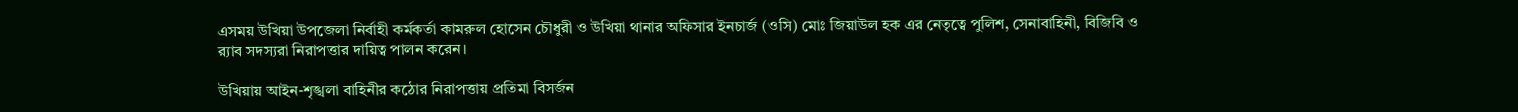এসময় উখিয়া উপজেলা নির্বাহী কর্মকর্তা কামরুল হোসেন চৌধুরী ও উখিয়া থানার অফিসার ইনচার্জ (ওসি) মোঃ জিয়াউল হক এর নেতৃত্বে পুলিশ, সেনাবাহিনী, বিজিবি ও র‌্যাব সদস্যরা নিরাপত্তার দায়িত্ব পালন করেন।

উখিয়ায় আইন-শৃঙ্খলা বাহিনীর কঠোর নিরাপত্তায় প্রতিমা বিসর্জন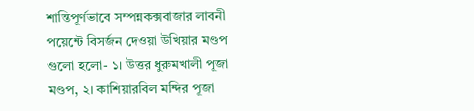শান্তিপূর্ণভাবে সম্পন্নকক্সবাজার লাবনী পয়েন্টে বিসর্জন দেওয়া উখিয়ার মণ্ডপ গুলো হলো- ১। উত্তর ধুরুমখালী পূজা মণ্ডপ, ২। কাশিয়ারবিল মন্দির পূজা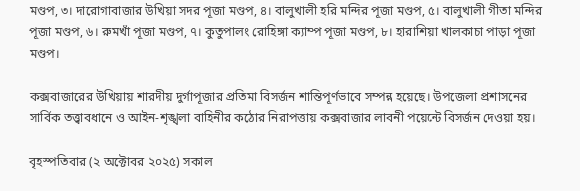মণ্ডপ, ৩। দারোগাবাজার উখিয়া সদর পূজা মণ্ডপ, ৪। বালুখালী হরি মন্দির পূজা মণ্ডপ, ৫। বালুখালী গীতা মন্দির পূজা মণ্ডপ, ৬। রুমখাঁ পূজা মণ্ডপ, ৭। কুতুপালং রোহিঙ্গা ক্যাম্প পূজা মণ্ডপ, ৮। হারাশিয়া খালকাচা পাড়া পূজা মণ্ডপ।

কক্সবাজারের উখিয়ায় শারদীয় দুর্গাপূজার প্রতিমা বিসর্জন শান্তিপূর্ণভাবে সম্পন্ন হয়েছে। উপজেলা প্রশাসনের সার্বিক তত্ত্বাবধানে ও আইন-শৃঙ্খলা বাহিনীর কঠোর নিরাপত্তায় কক্সবাজার লাবনী পয়েন্টে বিসর্জন দেওয়া হয়।

বৃহস্পতিবার (২ অক্টোবর ২০২৫) সকাল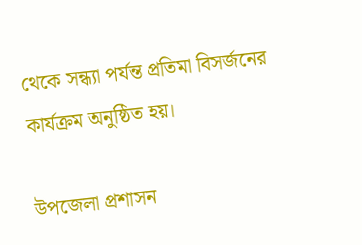থেকে সন্ধ্যা পর্যন্ত প্রতিমা বিসর্জনের কার্যক্রম অনুষ্ঠিত হয়।

উপজেলা প্রশাসন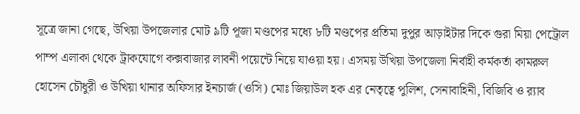সূত্রে জানা গেছে, উখিয়া উপজেলার মোট ৯টি পূজা মণ্ডপের মধ্যে ৮টি মণ্ডপের প্রতিমা দুপুর আড়াইটার দিকে গুরা মিয়া পেট্রোল পাম্প এলাকা থেকে ট্রাকযোগে কক্সবাজার লাবনী পয়েন্টে নিয়ে যাওয়া হয়। এসময় উখিয়া উপজেলা নির্বাহী কর্মকর্তা কামরুল হোসেন চৌধুরী ও উখিয়া থানার অফিসার ইনচার্জ (ওসি) মোঃ জিয়াউল হক এর নেতৃত্বে পুলিশ, সেনাবাহিনী, বিজিবি ও র‌্যাব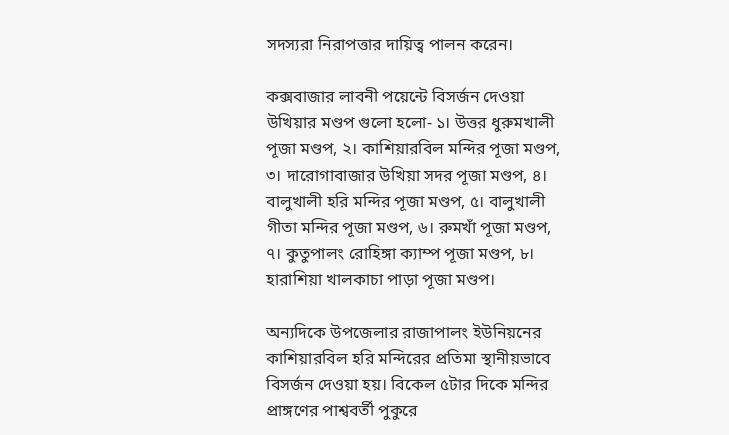সদস্যরা নিরাপত্তার দায়িত্ব পালন করেন।

কক্সবাজার লাবনী পয়েন্টে বিসর্জন দেওয়া উখিয়ার মণ্ডপ গুলো হলো- ১। উত্তর ধুরুমখালী পূজা মণ্ডপ, ২। কাশিয়ারবিল মন্দির পূজা মণ্ডপ, ৩। দারোগাবাজার উখিয়া সদর পূজা মণ্ডপ, ৪। বালুখালী হরি মন্দির পূজা মণ্ডপ, ৫। বালুখালী গীতা মন্দির পূজা মণ্ডপ, ৬। রুমখাঁ পূজা মণ্ডপ, ৭। কুতুপালং রোহিঙ্গা ক্যাম্প পূজা মণ্ডপ, ৮। হারাশিয়া খালকাচা পাড়া পূজা মণ্ডপ।

অন্যদিকে উপজেলার রাজাপালং ইউনিয়নের কাশিয়ারবিল হরি মন্দিরের প্রতিমা স্থানীয়ভাবে বিসর্জন দেওয়া হয়। বিকেল ৫টার দিকে মন্দির প্রাঙ্গণের পাশ্ববর্তী পুকুরে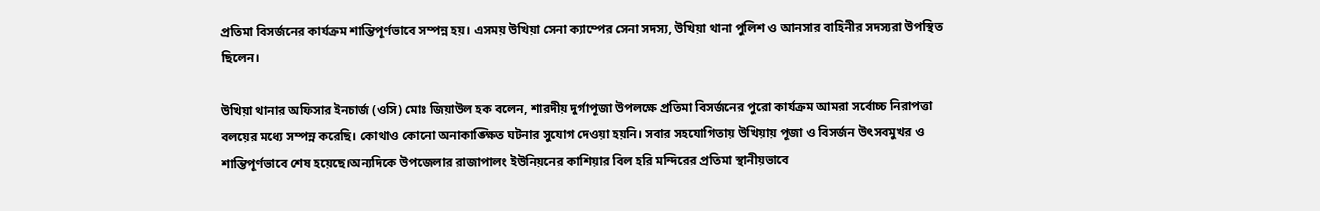প্রতিমা বিসর্জনের কার্যক্রম শান্তিপূর্ণভাবে সম্পন্ন হয়। এসময় উখিয়া সেনা ক্যাম্পের সেনা সদস্য, উখিয়া থানা পুলিশ ও আনসার বাহিনীর সদস্যরা উপস্থিত ছিলেন।

উখিয়া থানার অফিসার ইনচার্জ (ওসি) মোঃ জিয়াউল হক বলেন, শারদীয় দুর্গাপূজা উপলক্ষে প্রতিমা বিসর্জনের পুরো কার্যক্রম আমরা সর্বোচ্চ নিরাপত্তা বলয়ের মধ্যে সম্পন্ন করেছি। কোথাও কোনো অনাকাঙ্ক্ষিত ঘটনার সুযোগ দেওয়া হয়নি। সবার সহযোগিতায় উখিয়ায় পূজা ও বিসর্জন উৎসবমুখর ও শান্তিপূর্ণভাবে শেষ হয়েছে।অন্যদিকে উপজেলার রাজাপালং ইউনিয়নের কাশিয়ার বিল হরি মন্দিরের প্রতিমা স্থানীয়ভাবে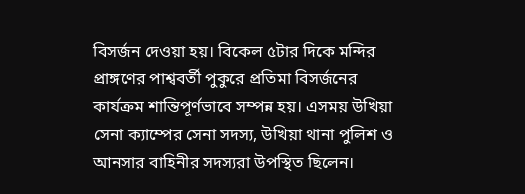বিসর্জন দেওয়া হয়। বিকেল ৫টার দিকে মন্দির প্রাঙ্গণের পাশ্ববর্তী পুকুরে প্রতিমা বিসর্জনের কার্যক্রম শান্তিপূর্ণভাবে সম্পন্ন হয়। এসময় উখিয়া সেনা ক্যাম্পের সেনা সদস্য, উখিয়া থানা পুলিশ ও আনসার বাহিনীর সদস্যরা উপস্থিত ছিলেন।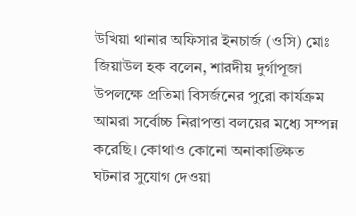উখিয়া থানার অফিসার ইনচার্জ (ওসি) মোঃ জিয়াউল হক বলেন, শারদীয় দুর্গাপূজা উপলক্ষে প্রতিমা বিসর্জনের পুরো কার্যক্রম আমরা সর্বোচ্চ নিরাপত্তা বলয়ের মধ্যে সম্পন্ন করেছি। কোথাও কোনো অনাকাঙ্ক্ষিত ঘটনার সুযোগ দেওয়া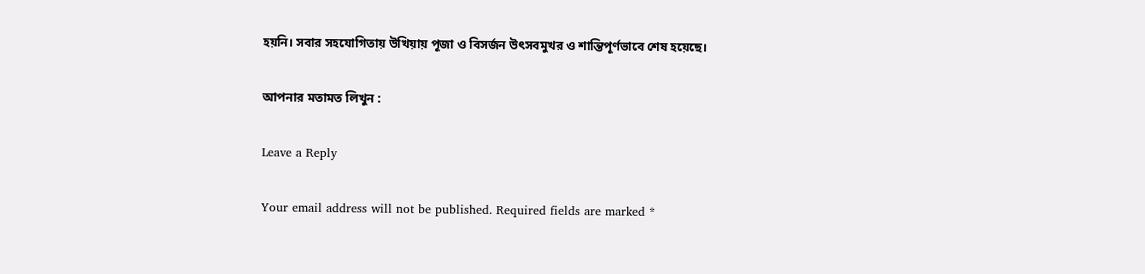হয়নি। সবার সহযোগিতায় উখিয়ায় পূজা ও বিসর্জন উৎসবমুখর ও শান্তিপূর্ণভাবে শেষ হয়েছে।

আপনার মতামত লিখুন :

Leave a Reply

Your email address will not be published. Required fields are marked *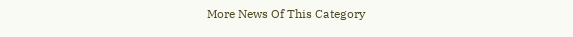More News Of This Category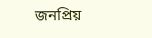জনপ্রিয়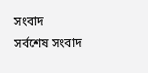সংবাদ
সর্বশেষ সংবাদ